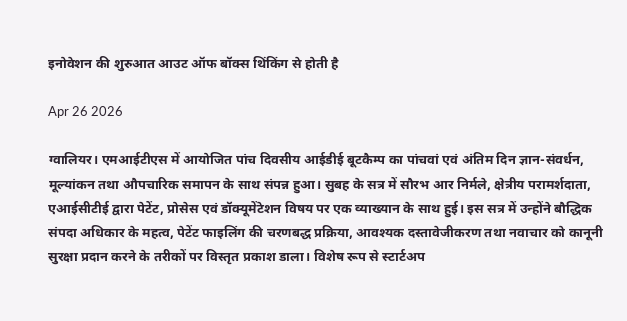इनोवेशन की शुरुआत आउट ऑफ बॉक्स थिंकिंग से होती है

Apr 26 2026

ग्वालियर। एमआईटीएस में आयोजित पांच दिवसीय आईडीई बूटकैम्प का पांचवां एवं अंतिम दिन ज्ञान-संवर्धन, मूल्यांकन तथा औपचारिक समापन के साथ संपन्न हुआ। सुबह के सत्र में सौरभ आर निर्मले, क्षेत्रीय परामर्शदाता, एआईसीटीई द्वारा पेटेंट, प्रोसेस एवं डॉक्यूमेंटेशन विषय पर एक व्याख्यान के साथ हुई। इस सत्र में उन्होंने बौद्धिक संपदा अधिकार के महत्व, पेटेंट फाइलिंग की चरणबद्ध प्रक्रिया, आवश्यक दस्तावेजीकरण तथा नवाचार को कानूनी सुरक्षा प्रदान करने के तरीकों पर विस्तृत प्रकाश डाला। विशेष रूप से स्टार्टअप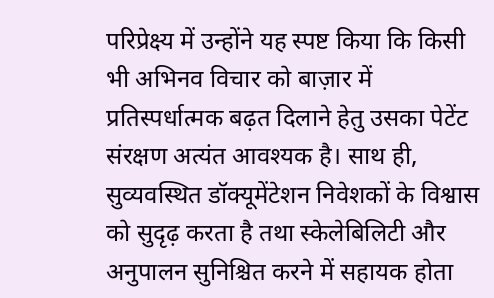परिप्रेक्ष्य में उन्होंने यह स्पष्ट किया कि किसी भी अभिनव विचार को बाज़ार में प्रतिस्पर्धात्मक बढ़त दिलाने हेतु उसका पेटेंट संरक्षण अत्यंत आवश्यक है। साथ ही, सुव्यवस्थित डॉक्यूमेंटेशन निवेशकों के विश्वास को सुदृढ़ करता है तथा स्केलेबिलिटी और अनुपालन सुनिश्चित करने में सहायक होता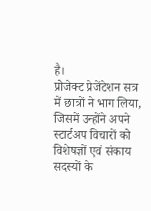है।
प्रोजेक्ट प्रेजेंटेशन सत्र में छात्रों ने भाग लिया, जिसमें उन्होंने अपने स्टार्टअप विचारों को विशेषज्ञों एवं संकाय सदस्यों के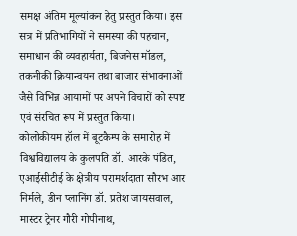समक्ष अंतिम मूल्यांकन हेतु प्रस्तुत किया। इस सत्र में प्रतिभागियों ने समस्या की पहचान, समाधान की व्यवहार्यता, बिजनेस मॉडल, तकनीकी क्रियान्वयन तथा बाजार संभावनाओं जैसे विभिन्न आयामों पर अपने विचारों को स्पष्ट एवं संरचित रूप में प्रस्तुत किया।
कोलोकीयम हॉल में बूटकैम्प के समारोह में विश्वविद्यालय के कुलपति डॉ. आरके पंडित, एआईसीटीई के क्षेत्रीय परामर्शदाता सौरभ आर निर्मले, डीन प्लानिंग डॉ. प्रतेश जायसवाल, मास्टर ट्रेनर गौरी गोपीनाथ,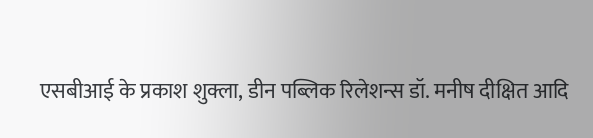एसबीआई के प्रकाश शुक्ला, डीन पब्लिक रिलेशन्स डॉ. मनीष दीक्षित आदि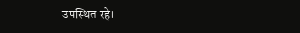उपस्थित रहे।